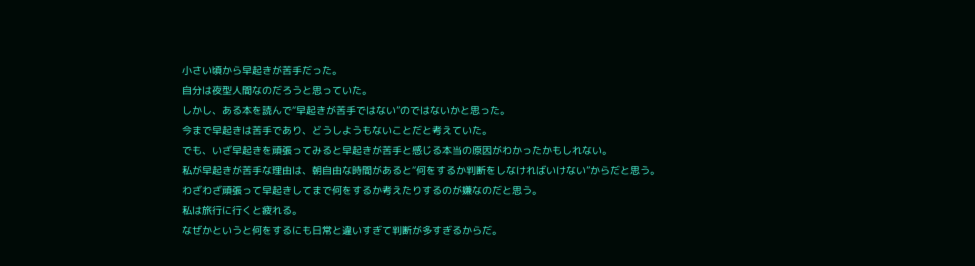小さい頃から早起きが苦手だった。
自分は夜型人間なのだろうと思っていた。
しかし、ある本を読んで“早起きが苦手ではない”のではないかと思った。
今まで早起きは苦手であり、どうしようもないことだと考えていた。
でも、いざ早起きを頑張ってみると早起きが苦手と感じる本当の原因がわかったかもしれない。
私が早起きが苦手な理由は、朝自由な時間があると“何をするか判断をしなければいけない”からだと思う。
わざわざ頑張って早起きしてまで何をするか考えたりするのが嫌なのだと思う。
私は旅行に行くと疲れる。
なぜかというと何をするにも日常と違いすぎて判断が多すぎるからだ。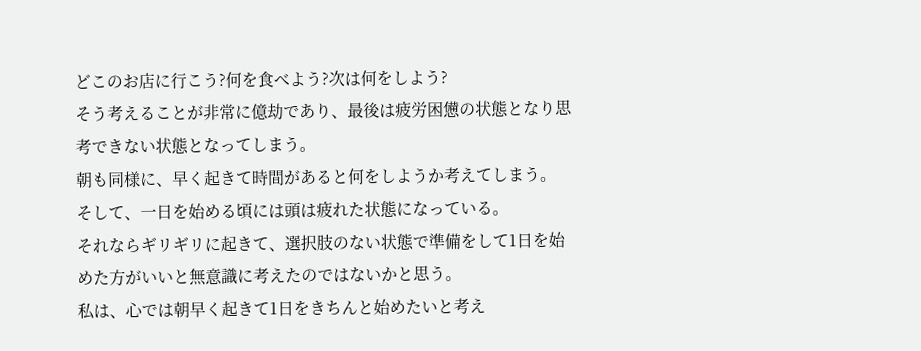どこのお店に行こう?何を食べよう?次は何をしよう?
そう考えることが非常に億劫であり、最後は疲労困憊の状態となり思考できない状態となってしまう。
朝も同様に、早く起きて時間があると何をしようか考えてしまう。
そして、一日を始める頃には頭は疲れた状態になっている。
それならギリギリに起きて、選択肢のない状態で準備をして1日を始めた方がいいと無意識に考えたのではないかと思う。
私は、心では朝早く起きて1日をきちんと始めたいと考え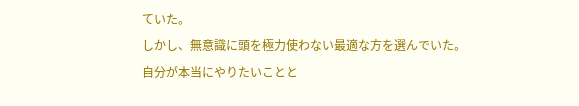ていた。
しかし、無意識に頭を極力使わない最適な方を選んでいた。
自分が本当にやりたいことと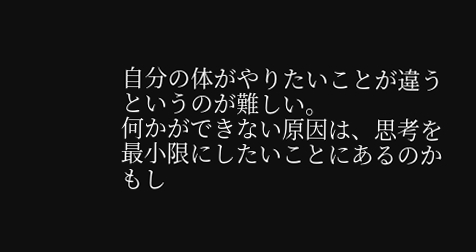自分の体がやりたいことが違うというのが難しい。
何かができない原因は、思考を最小限にしたいことにあるのかもし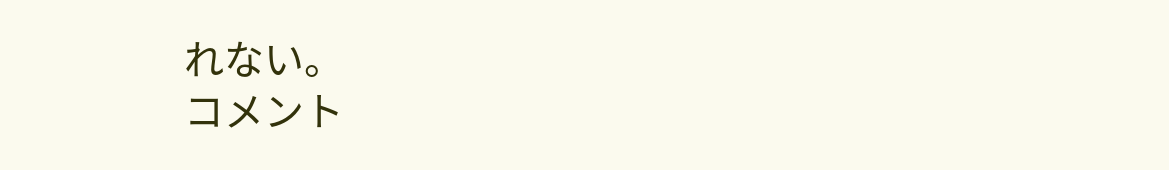れない。
コメント